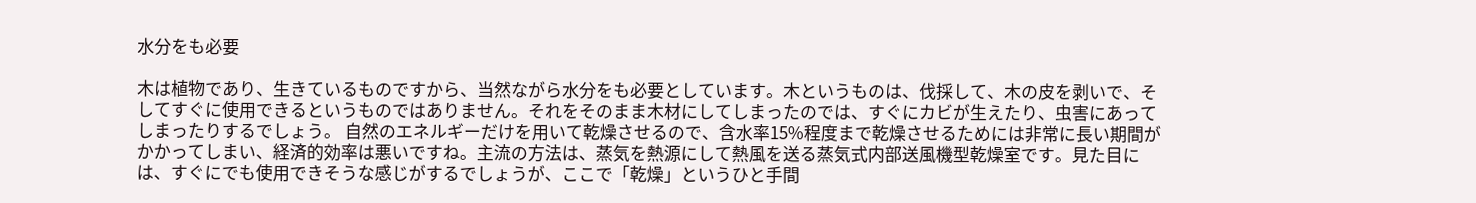水分をも必要

木は植物であり、生きているものですから、当然ながら水分をも必要としています。木というものは、伐採して、木の皮を剥いで、そしてすぐに使用できるというものではありません。それをそのまま木材にしてしまったのでは、すぐにカビが生えたり、虫害にあってしまったりするでしょう。 自然のエネルギーだけを用いて乾燥させるので、含水率15%程度まで乾燥させるためには非常に長い期間がかかってしまい、経済的効率は悪いですね。主流の方法は、蒸気を熱源にして熱風を送る蒸気式内部送風機型乾燥室です。見た目には、すぐにでも使用できそうな感じがするでしょうが、ここで「乾燥」というひと手間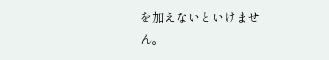を加えないといけません。